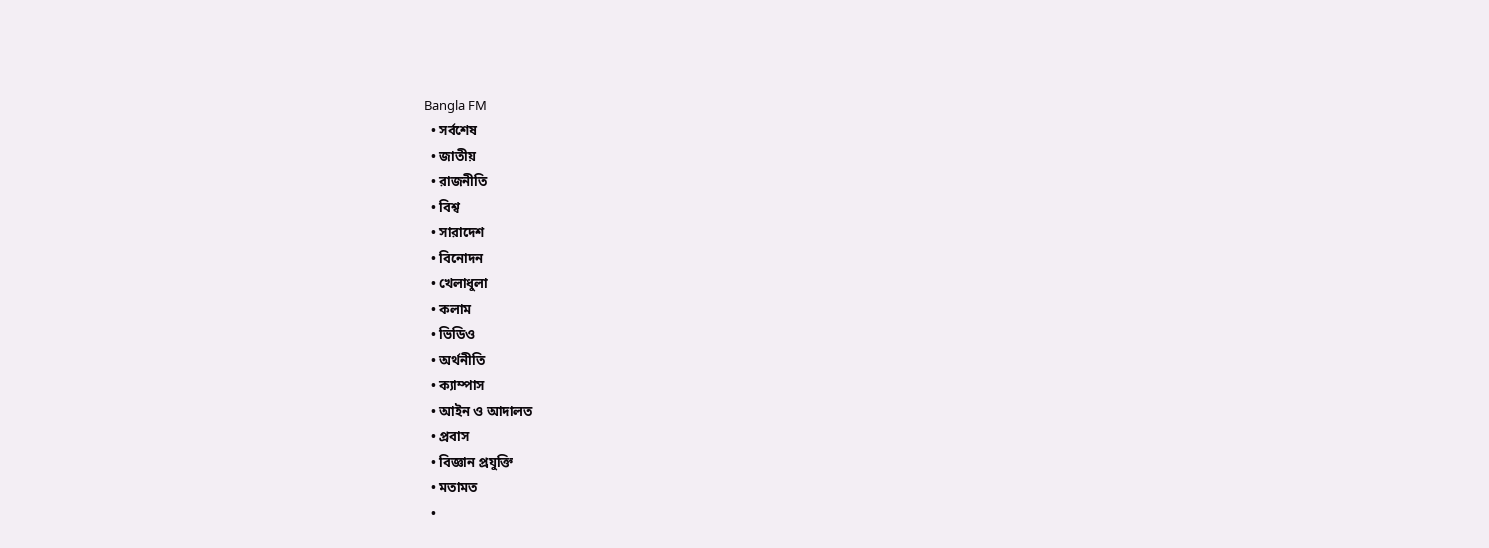Bangla FM
  • সর্বশেষ
  • জাতীয়
  • রাজনীতি
  • বিশ্ব
  • সারাদেশ
  • বিনোদন
  • খেলাধুলা
  • কলাম
  • ভিডিও
  • অর্থনীতি
  • ক্যাম্পাস
  • আইন ও আদালত
  • প্রবাস
  • বিজ্ঞান প্রযুক্তি
  • মতামত
  •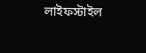লাইফস্টাইল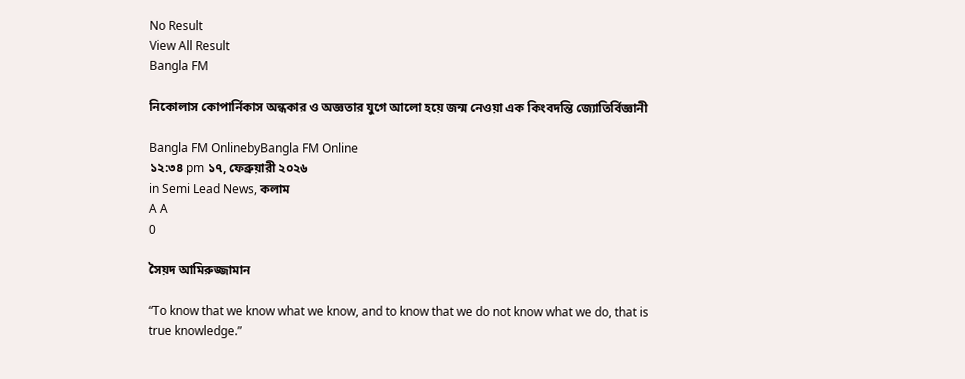No Result
View All Result
Bangla FM

নিকোলাস কোপার্নিকাস অন্ধকার ও অজ্ঞতার যুগে আলো হয়ে জন্ম নেওয়া এক কিংবদন্তি জ্যোতির্বিজ্ঞানী

Bangla FM OnlinebyBangla FM Online
১২:৩৪ pm ১৭, ফেব্রুয়ারী ২০২৬
in Semi Lead News, কলাম
A A
0

সৈয়দ আমিরুজ্জামান

“To know that we know what we know, and to know that we do not know what we do, that is true knowledge.”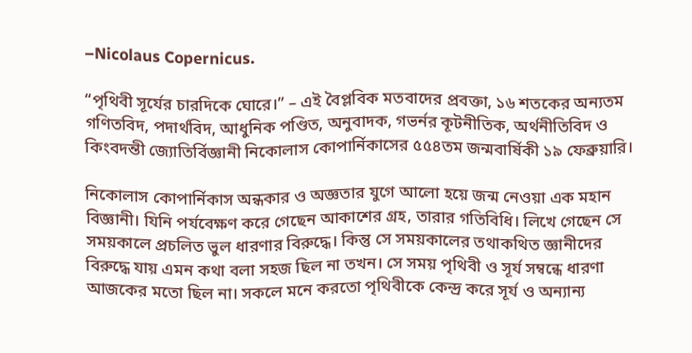–Nicolaus Copernicus.

“পৃথিবী সূর্যের চারদিকে ঘোরে।” – এই বৈপ্লবিক মতবাদের প্রবক্তা, ১৬ শতকের অন্যতম গণিতবিদ, পদার্থবিদ, আধুনিক পণ্ডিত, অনুবাদক, গভর্নর কূটনীতিক, অর্থনীতিবিদ ও কিংবদন্তী জ্যোতির্বিজ্ঞানী নিকোলাস কোপার্নিকাসের ৫৫৪তম জন্মবার্ষিকী ১৯ ফেব্রুয়ারি।

নিকোলাস কোপার্নিকাস অন্ধকার ও অজ্ঞতার যুগে আলো হয়ে জন্ম নেওয়া এক মহান বিজ্ঞানী। যিনি পর্যবেক্ষণ করে গেছেন আকাশের গ্রহ, তারার গতিবিধি। লিখে গেছেন সে সময়কালে প্রচলিত ভুল ধারণার বিরুদ্ধে। কিন্তু সে সময়কালের তথাকথিত জ্ঞানীদের বিরুদ্ধে যায় এমন কথা বলা সহজ ছিল না তখন। সে সময় পৃথিবী ও সূর্য সম্বন্ধে ধারণা আজকের মতো ছিল না। সকলে মনে করতো পৃথিবীকে কেন্দ্র করে সূর্য ও অন্যান্য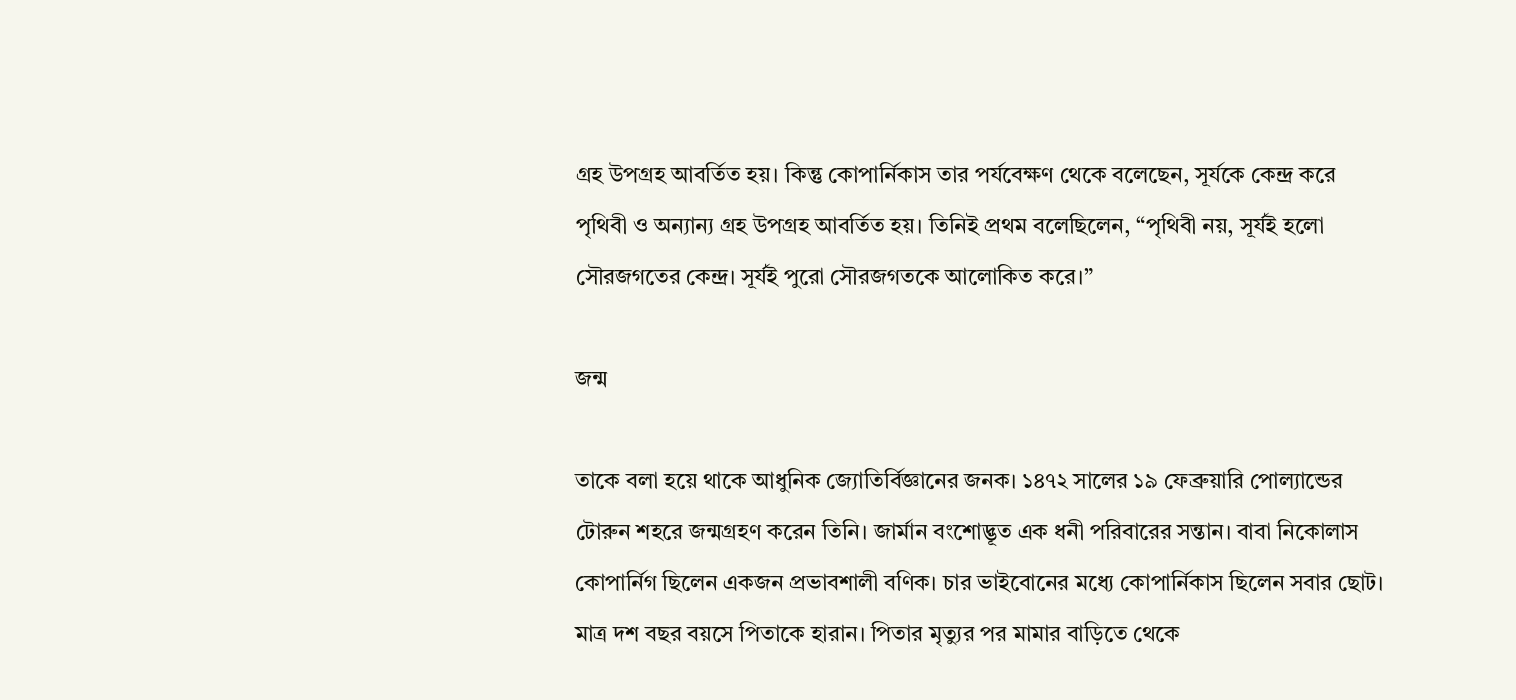গ্রহ উপগ্রহ আবর্তিত হয়। কিন্তু কোপার্নিকাস তার পর্যবেক্ষণ থেকে বলেছেন, সূর্যকে কেন্দ্র করে পৃথিবী ও অন্যান্য গ্রহ উপগ্রহ আবর্তিত হয়। তিনিই প্রথম বলেছিলেন, “পৃথিবী নয়, সূর্যই হলো সৌরজগতের কেন্দ্র। সূর্যই পুরো সৌরজগতকে আলোকিত করে।”

জন্ম

তাকে বলা হয়ে থাকে আধুনিক জ্যোতির্বিজ্ঞানের জনক। ১৪৭২ সালের ১৯ ফেব্রুয়ারি পোল্যান্ডের টোরুন শহরে জন্মগ্রহণ করেন তিনি। জার্মান বংশোদ্ভূত এক ধনী পরিবারের সন্তান। বাবা নিকোলাস কোপার্নিগ ছিলেন একজন প্রভাবশালী বণিক। চার ভাইবোনের মধ্যে কোপার্নিকাস ছিলেন সবার ছোট। মাত্র দশ বছর বয়সে পিতাকে হারান। পিতার মৃত্যুর পর মামার বাড়িতে থেকে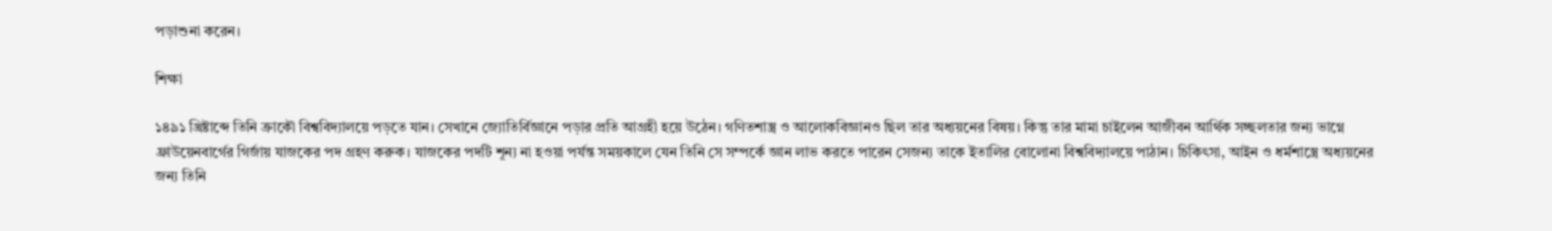পড়াশুনা করেন।

শিক্ষা

১৪৯১ খ্রিষ্টাব্দে তিনি ক্রাকৌ বিশ্ববিদ্যালয়ে পড়তে যান। সেখানে জ্যোতির্বিজ্ঞানে পড়ার প্রতি আগ্রহী হয়ে উঠেন। গণিতশাস্ত্র ও আলোকবিজ্ঞানও ছিল তার অধ্যয়নের বিষয়। কিন্তু তার মামা চাইলেন আজীবন আর্থিক সচ্ছলতার জন্য ভাগ্নে ফ্রাউয়েনবার্গের গির্জায় যাজকের পদ গ্রহণ করুক। যাজকের পদটি শূন্য না হওয়া পর্যন্ত সময়কালে যেন তিনি সে সম্পর্কে জ্ঞান লাভ করতে পারেন সেজন্য তাকে ইতালির বোলোনা বিশ্ববিদ্যালয়ে পাঠান। চিকিৎসা, আইন ও ধর্মশাস্ত্রে অধ্যয়নের জন্য তিনি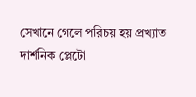সেখানে গেলে পরিচয় হয় প্রখ্যাত দার্শনিক প্লেটো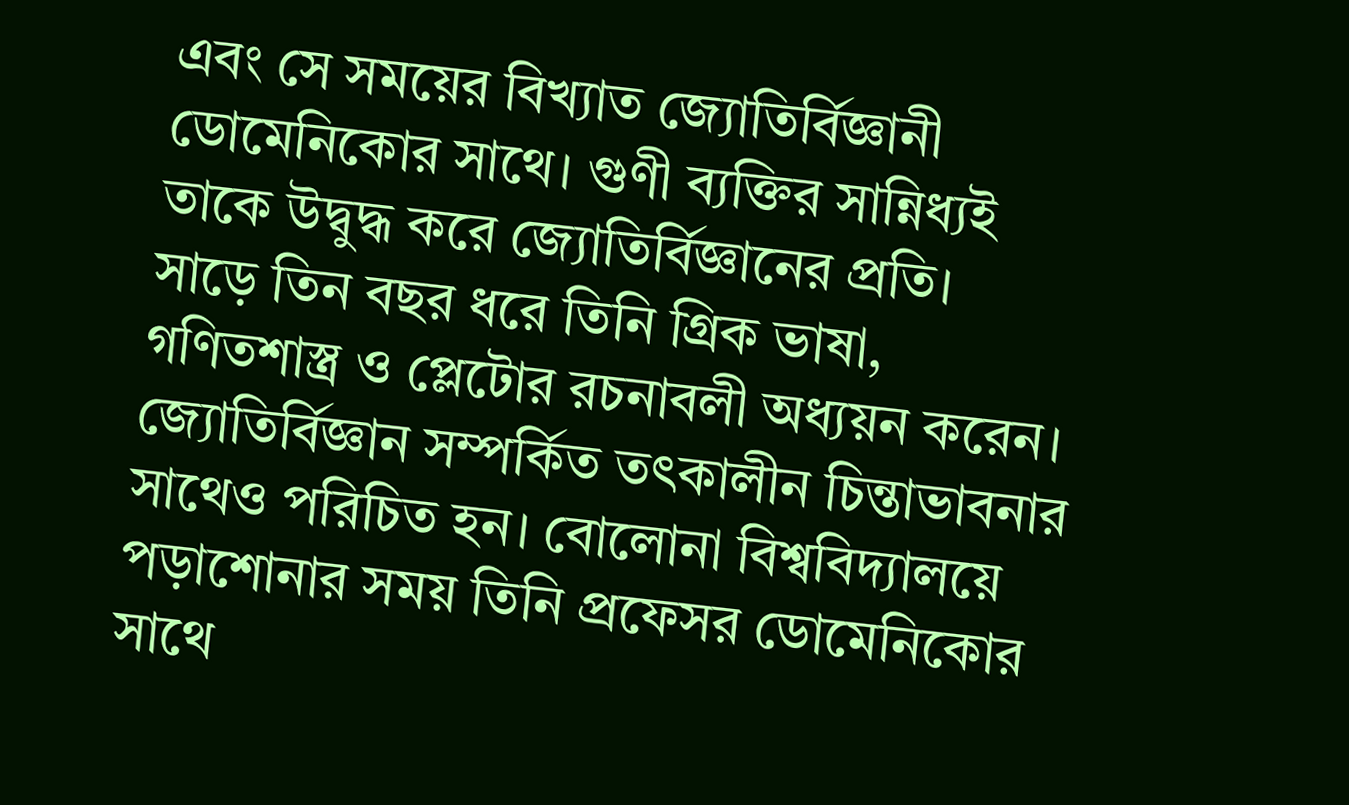এবং সে সময়ের বিখ্যাত জ্যোতির্বিজ্ঞানী ডোমেনিকোর সাথে। গুণী ব্যক্তির সান্নিধ্যই তাকে উদ্বুদ্ধ করে জ্যোতির্বিজ্ঞানের প্রতি।
সাড়ে তিন বছর ধরে তিনি গ্রিক ভাষা, গণিতশাস্ত্র ও প্লেটোর রচনাবলী অধ্যয়ন করেন। জ্যোতির্বিজ্ঞান সম্পর্কিত তৎকালীন চিন্তাভাবনার সাথেও পরিচিত হন। বোলোনা বিশ্ববিদ্যালয়ে পড়াশোনার সময় তিনি প্রফেসর ডোমেনিকোর সাথে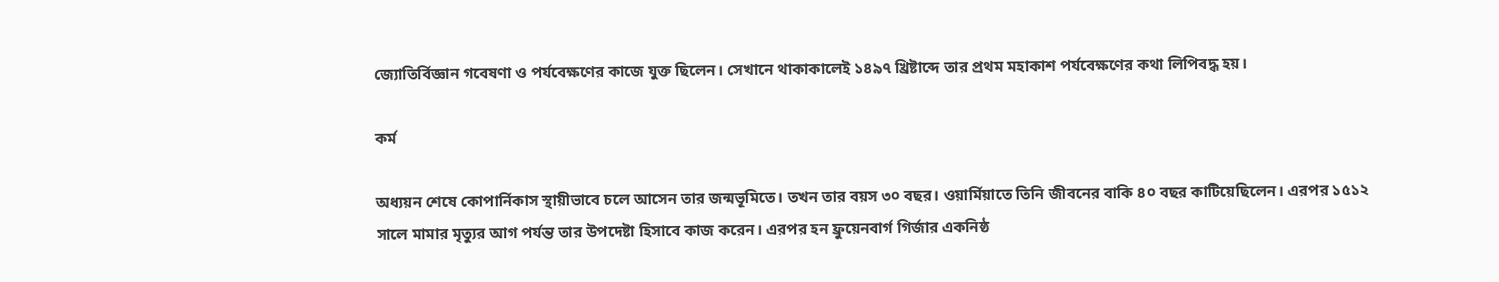জ্যোতির্বিজ্ঞান গবেষণা ও পর্যবেক্ষণের কাজে যুক্ত ছিলেন। সেখানে থাকাকালেই ১৪৯৭ খ্রিষ্টাব্দে তার প্রথম মহাকাশ পর্যবেক্ষণের কথা লিপিবদ্ধ হয়।

কর্ম

অধ্যয়ন শেষে কোপার্নিকাস স্থায়ীভাবে চলে আসেন তার জন্মভূমিতে। তখন তার বয়স ৩০ বছর। ওয়ার্মিয়াতে তিনি জীবনের বাকি ৪০ বছর কাটিয়েছিলেন। এরপর ১৫১২ সালে মামার মৃত্যুর আগ পর্যন্ত তার উপদেষ্টা হিসাবে কাজ করেন। এরপর হন ফ্রুয়েনবার্গ গির্জার একনিষ্ঠ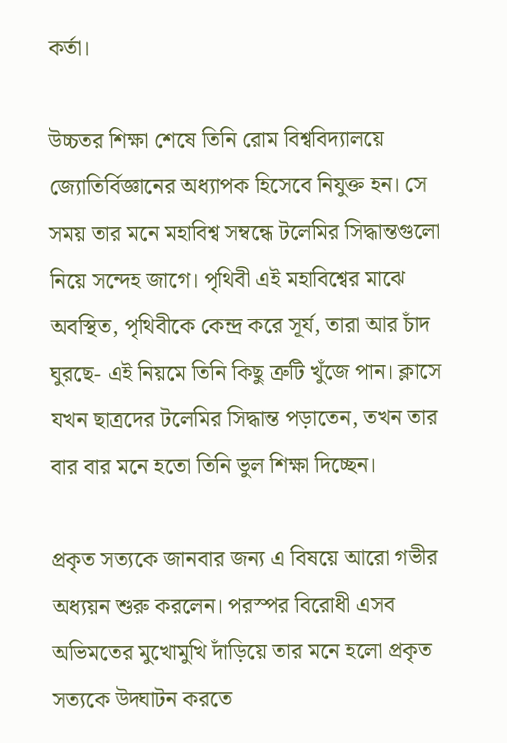কর্তা।

উচ্চতর শিক্ষা শেষে তিনি রোম বিশ্ববিদ্যালয়ে জ্যোতির্বিজ্ঞানের অধ্যাপক হিসেবে নিযুক্ত হন। সে সময় তার মনে মহাবিশ্ব সম্বন্ধে টলেমির সিদ্ধান্তগুলো নিয়ে সন্দেহ জাগে। পৃথিবী এই মহাবিশ্বের মাঝে অবস্থিত, পৃথিবীকে কেন্দ্র করে সূর্য, তারা আর চাঁদ ঘুরছে- এই নিয়মে তিনি কিছু ত্রুটি খুঁজে পান। ক্লাসে যখন ছাত্রদের টলেমির সিদ্ধান্ত পড়াতেন, তখন তার বার বার মনে হতো তিনি ভুল শিক্ষা দিচ্ছেন।

প্রকৃত সত্যকে জানবার জন্য এ বিষয়ে আরো গভীর অধ্যয়ন শুরু করলেন। পরস্পর বিরোধী এসব অভিমতের মুখোমুখি দাঁড়িয়ে তার মনে হলো প্রকৃত সত্যকে উদ্ঘাটন করতে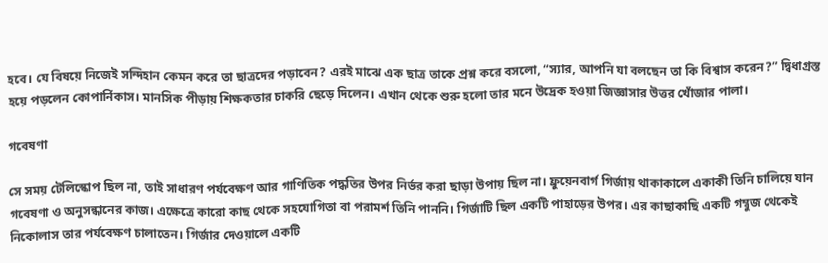হবে। যে বিষয়ে নিজেই সন্দিহান কেমন করে তা ছাত্রদের পড়াবেন? এরই মাঝে এক ছাত্র তাকে প্রশ্ন করে বসলো, “স্যার, আপনি যা বলছেন তা কি বিশ্বাস করেন?” দ্বিধাগ্রস্ত হয়ে পড়লেন কোপার্নিকাস। মানসিক পীড়ায় শিক্ষকতার চাকরি ছেড়ে দিলেন। এখান থেকে শুরু হলো তার মনে উদ্রেক হওয়া জিজ্ঞাসার উত্তর খোঁজার পালা।

গবেষণা

সে সময় টেলিস্কোপ ছিল না, তাই সাধারণ পর্যবেক্ষণ আর গাণিতিক পদ্ধতির উপর নির্ভর করা ছাড়া উপায় ছিল না। ফ্রুয়েনবার্গ গির্জায় থাকাকালে একাকী তিনি চালিয়ে যান গবেষণা ও অনুসন্ধানের কাজ। এক্ষেত্রে কারো কাছ থেকে সহযোগিতা বা পরামর্শ তিনি পাননি। গির্জাটি ছিল একটি পাহাড়ের উপর। এর কাছাকাছি একটি গম্বুজ থেকেই নিকোলাস তার পর্যবেক্ষণ চালাতেন। গির্জার দেওয়ালে একটি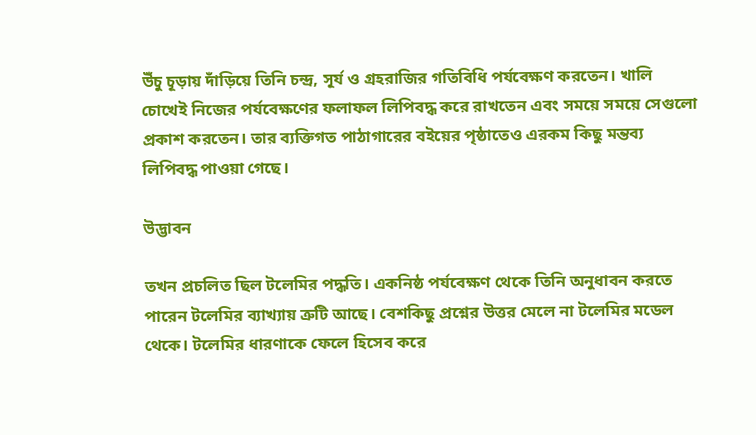উঁচু চূড়ায় দাঁড়িয়ে তিনি চন্দ্র, সূর্য ও গ্রহরাজির গতিবিধি পর্যবেক্ষণ করতেন। খালি চোখেই নিজের পর্যবেক্ষণের ফলাফল লিপিবদ্ধ করে রাখতেন এবং সময়ে সময়ে সেগুলো প্রকাশ করতেন। তার ব্যক্তিগত পাঠাগারের বইয়ের পৃষ্ঠাতেও এরকম কিছু মন্তব্য লিপিবদ্ধ পাওয়া গেছে।

উদ্ভাবন

তখন প্রচলিত ছিল টলেমির পদ্ধতি। একনিষ্ঠ পর্যবেক্ষণ থেকে তিনি অনুধাবন করতে পারেন টলেমির ব্যাখ্যায় ত্রুটি আছে। বেশকিছু প্রশ্নের উত্তর মেলে না টলেমির মডেল থেকে। টলেমির ধারণাকে ফেলে হিসেব করে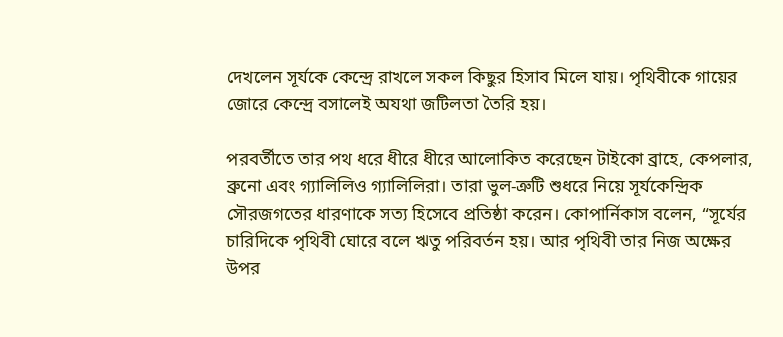দেখলেন সূর্যকে কেন্দ্রে রাখলে সকল কিছুর হিসাব মিলে যায়। পৃথিবীকে গায়ের জোরে কেন্দ্রে বসালেই অযথা জটিলতা তৈরি হয়।

পরবর্তীতে তার পথ ধরে ধীরে ধীরে আলোকিত করেছেন টাইকো ব্রাহে, কেপলার, ব্রুনো এবং গ্যালিলিও গ্যালিলিরা। তারা ভুল-ত্রুটি শুধরে নিয়ে সূর্যকেন্দ্রিক সৌরজগতের ধারণাকে সত্য হিসেবে প্রতিষ্ঠা করেন। কোপার্নিকাস বলেন, “সূর্যের চারিদিকে পৃথিবী ঘোরে বলে ঋতু পরিবর্তন হয়। আর পৃথিবী তার নিজ অক্ষের উপর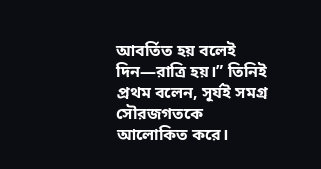আবর্তিত হয় বলেই দিন—রাত্রি হয়।” তিনিই প্রথম বলেন, সূর্যই সমগ্র সৌরজগতকে আলোকিত করে।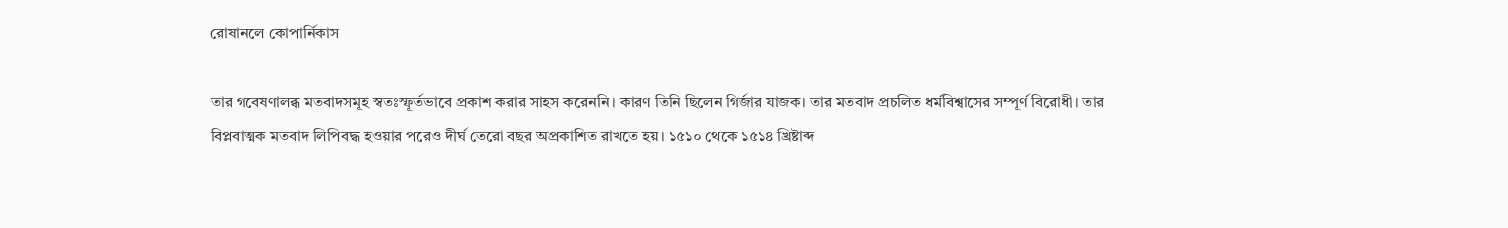রোষানলে কোপার্নিকাস

তার গবেষণালব্ধ মতবাদসমূহ স্বতঃস্ফূর্তভাবে প্রকাশ করার সাহস করেননি। কারণ তিনি ছিলেন গির্জার যাজক। তার মতবাদ প্রচলিত ধর্মবিশ্বাসের সম্পূর্ণ বিরোধী। তার বিপ্লবাত্মক মতবাদ লিপিবদ্ধ হওয়ার পরেও দীর্ঘ তেরো বছর অপ্রকাশিত রাখতে হয়। ১৫১০ থেকে ১৫১৪ খ্রিষ্টাব্দ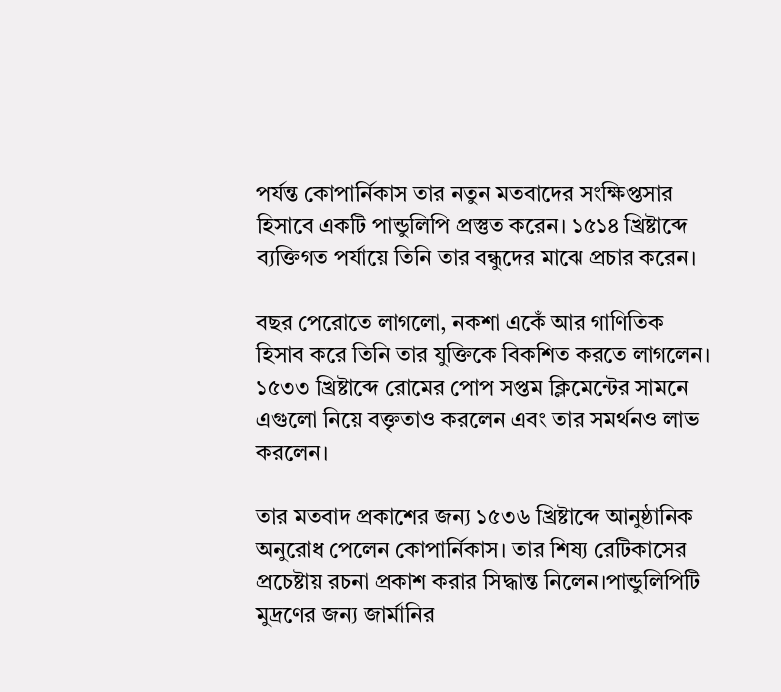পর্যন্ত কোপার্নিকাস তার নতুন মতবাদের সংক্ষিপ্তসার হিসাবে একটি পান্ডুলিপি প্রস্তুত করেন। ১৫১৪ খ্রিষ্টাব্দে ব্যক্তিগত পর্যায়ে তিনি তার বন্ধুদের মাঝে প্রচার করেন।

বছর পেরোতে লাগলো, নকশা একেঁ আর গাণিতিক হিসাব করে তিনি তার যুক্তিকে বিকশিত করতে লাগলেন। ১৫৩৩ খ্রিষ্টাব্দে রোমের পোপ সপ্তম ক্লিমেন্টের সামনে এগুলো নিয়ে বক্তৃতাও করলেন এবং তার সমর্থনও লাভ করলেন।

তার মতবাদ প্রকাশের জন্য ১৫৩৬ খ্রিষ্টাব্দে আনুষ্ঠানিক অনুরোধ পেলেন কোপার্নিকাস। তার শিষ্য রেটিকাসের প্রচেষ্টায় রচনা প্রকাশ করার সিদ্ধান্ত নিলেন।পান্ডুলিপিটি মুদ্রণের জন্য জার্মানির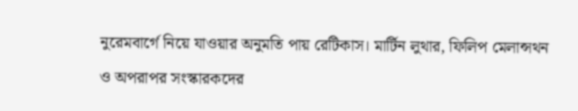নুরেমবার্গে নিয়ে যাওয়ার অনুমতি পায় রেটিকাস। মার্টিন লুথার, ফিলিপ মেলান্সথন ও অপরাপর সংস্কারকদের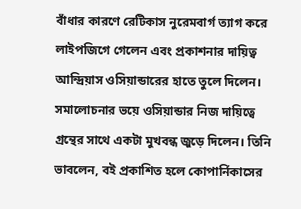বাঁধার কারণে রেটিকাস নুরেমবার্গ ত্যাগ করে লাইপজিগে গেলেন এবং প্রকাশনার দায়িত্ব আন্দ্রিয়াস ওসিয়ান্ডারের হাতে তুলে দিলেন। সমালোচনার ভয়ে ওসিয়ান্ডার নিজ দায়িত্বে গ্রন্থের সাথে একটা মুখবন্ধ জুড়ে দিলেন। তিনি ভাবলেন, বই প্রকাশিত হলে কোপার্নিকাসের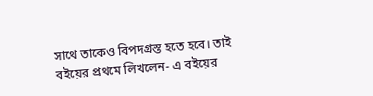সাথে তাকেও বিপদগ্রস্ত হতে হবে। তাই বইয়ের প্রথমে লিখলেন- এ বইয়ের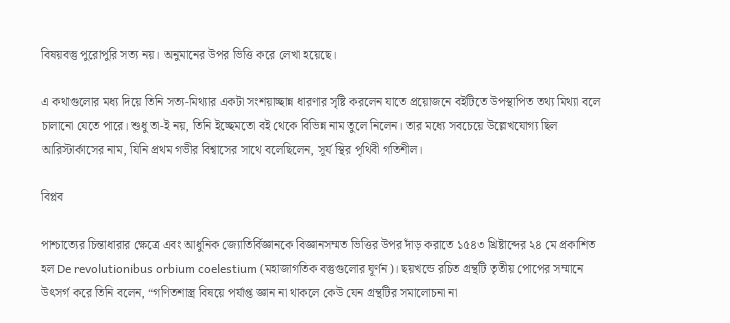বিষয়বস্তু পুরোপুরি সত্য নয়। অনুমানের উপর ভিত্তি করে লেখা হয়েছে।

এ কথাগুলোর মধ্য দিয়ে তিনি সত্য-মিথ্যার একটা সংশয়াচ্ছান্ন ধারণার সৃষ্টি করলেন যাতে প্রয়োজনে বইটিতে উপস্থাপিত তথ্য মিথ্যা বলে চালানো যেতে পারে। শুধু তা-ই নয়, তিনি ইচ্ছেমতো বই থেকে বিভিন্ন নাম তুলে নিলেন। তার মধ্যে সবচেয়ে উল্লেখযোগ্য ছিল আরিস্টার্কাসের নাম, যিনি প্রথম গভীর বিশ্বাসের সাথে বলেছিলেন, সূর্য স্থির পৃথিবী গতিশীল।

বিপ্লব

পাশ্চাত্যের চিন্তাধারার ক্ষেত্রে এবং আধুনিক জ্যোতির্বিজ্ঞানকে বিজ্ঞানসম্মত ভিত্তির উপর দাঁড় করাতে ১৫৪৩ খ্রিষ্টাব্দের ২৪ মে প্রকাশিত হল De revolutionibus orbium coelestium (মহাজাগতিক বস্তুগুলোর ঘূর্ণন)। ছয়খন্ডে রচিত গ্রন্থটি তৃতীয় পোপের সম্মানে উৎসর্গ করে তিনি বলেন, “গণিতশাস্ত্র বিষয়ে পর্যাপ্ত জ্ঞান না থাকলে কেউ যেন গ্রন্থটির সমালোচনা না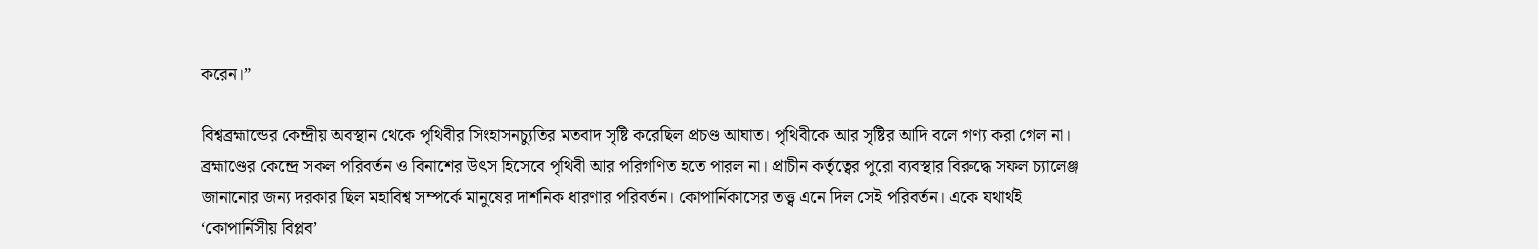করেন।”

বিশ্বব্রহ্মান্ডের কেন্দ্রীয় অবস্থান থেকে পৃথিবীর সিংহাসনচ্যুতির মতবাদ সৃষ্টি করেছিল প্রচণ্ড আঘাত। পৃথিবীকে আর সৃষ্টির আদি বলে গণ্য করা গেল না। ব্রহ্মাণ্ডের কেন্দ্রে সকল পরিবর্তন ও বিনাশের উৎস হিসেবে পৃথিবী আর পরিগণিত হতে পারল না। প্রাচীন কর্তৃত্বের পুরো ব্যবস্থার বিরুদ্ধে সফল চ্যালেঞ্জ জানানোর জন্য দরকার ছিল মহাবিশ্ব সম্পর্কে মানুষের দার্শনিক ধারণার পরিবর্তন। কোপার্নিকাসের তত্ত্ব এনে দিল সেই পরিবর্তন। একে যথার্থই ‘কোপার্নিসীয় বিপ্লব’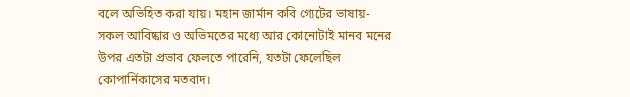বলে অভিহিত করা যায়। মহান জার্মান কবি গ্যেটের ভাষায়- সকল আবিষ্কার ও অভিমতের মধ্যে আর কোনোটাই মানব মনের উপর এতটা প্রভাব ফেলতে পারেনি, যতটা ফেলেছিল কোপার্নিকাসের মতবাদ।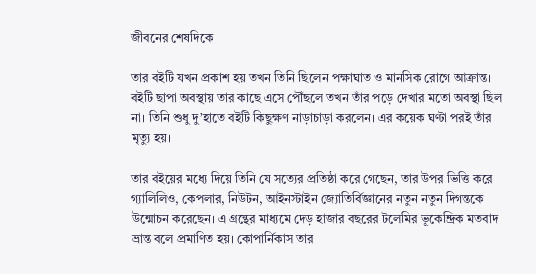জীবনের শেষদিকে

তার বইটি যখন প্রকাশ হয় তখন তিনি ছিলেন পক্ষাঘাত ও মানসিক রোগে আক্রান্ত। বইটি ছাপা অবস্থায় তার কাছে এসে পৌঁছলে তখন তাঁর পড়ে দেখার মতো অবস্থা ছিল না। তিনি শুধু দু’হাতে বইটি কিছুক্ষণ নাড়াচাড়া করলেন। এর কয়েক ঘণ্টা পরই তাঁর মৃত্যু হয়।

তার বইয়ের মধ্যে দিয়ে তিনি যে সত্যের প্রতিষ্ঠা করে গেছেন, তার উপর ভিত্তি করে গ্যালিলিও, কেপলার, নিউটন, আইনস্টাইন জ্যোতির্বিজ্ঞানের নতুন নতুন দিগন্তকে উন্মোচন করেছেন। এ গ্রন্থের মাধ্যমে দেড় হাজার বছরের টলেমির ভূকেন্দ্রিক মতবাদ ভ্রান্ত বলে প্রমাণিত হয়। কোপার্নিকাস তার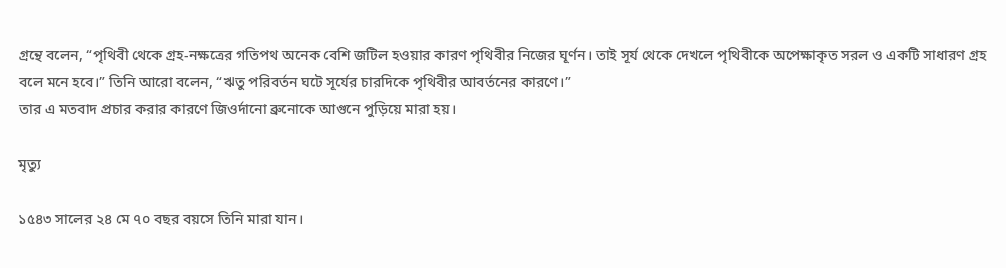গ্রন্থে বলেন, “পৃথিবী থেকে গ্রহ-নক্ষত্রের গতিপথ অনেক বেশি জটিল হওয়ার কারণ পৃথিবীর নিজের ঘূর্ণন। তাই সূর্য থেকে দেখলে পৃথিবীকে অপেক্ষাকৃত সরল ও একটি সাধারণ গ্রহ বলে মনে হবে।” তিনি আরো বলেন, “ঋতু পরিবর্তন ঘটে সূর্যের চারদিকে পৃথিবীর আবর্তনের কারণে।”
তার এ মতবাদ প্রচার করার কারণে জিওর্দানো ব্রুনোকে আগুনে পুড়িয়ে মারা হয়।

মৃত্যু

১৫৪৩ সালের ২৪ মে ৭০ বছর বয়সে তিনি মারা যান।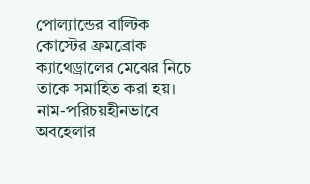পোল্যান্ডের বাল্টিক কোস্টের ফ্রমব্রোক ক্যাথেড্রালের মেঝের নিচে তাকে সমাহিত করা হয়। নাম-পরিচয়হীনভাবে অবহেলার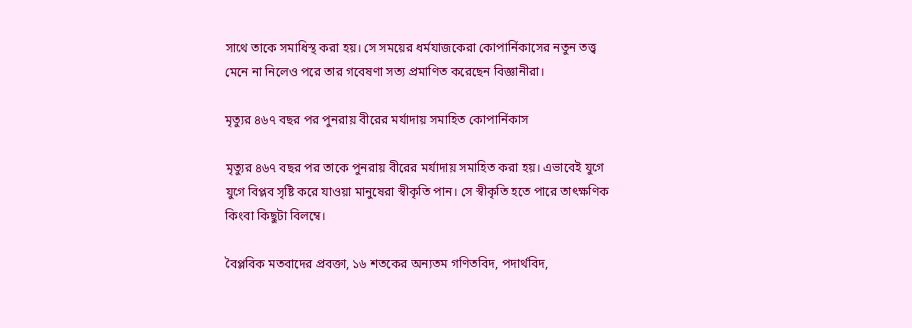সাথে তাকে সমাধিস্থ করা হয়। সে সময়ের ধর্মযাজকেরা কোপার্নিকাসের নতুন তত্ত্ব মেনে না নিলেও পরে তার গবেষণা সত্য প্রমাণিত করেছেন বিজ্ঞানীরা।

মৃত্যুর ৪৬৭ বছর পর পুনরায় বীরের মর্যাদায় সমাহিত কোপার্নিকাস

মৃত্যুর ৪৬৭ বছর পর তাকে পুনরায় বীরের মর্যাদায় সমাহিত করা হয়। এভাবেই যুগে যুগে বিপ্লব সৃষ্টি করে যাওয়া মানুষেরা স্বীকৃতি পান। সে স্বীকৃতি হতে পারে তাৎক্ষণিক কিংবা কিছুটা বিলম্বে।

বৈপ্লবিক মতবাদের প্রবক্তা, ১৬ শতকের অন্যতম গণিতবিদ, পদার্থবিদ,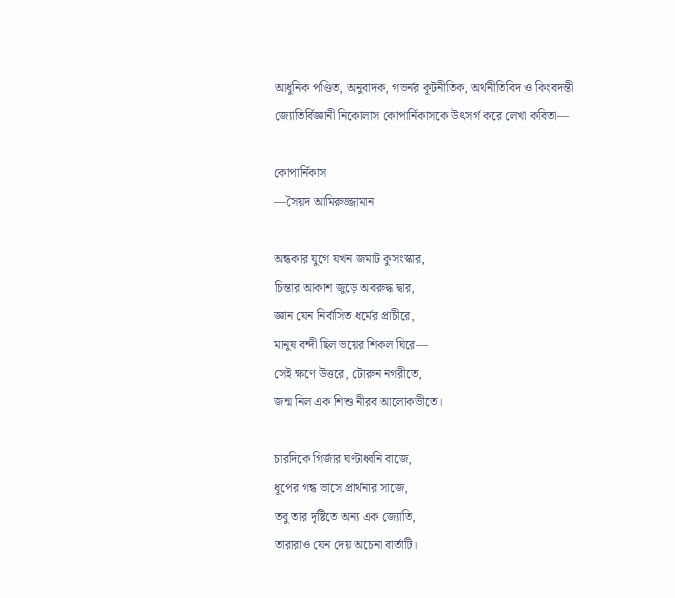আধুনিক পণ্ডিত, অনুবাদক, গভর্নর কূটনীতিক, অর্থনীতিবিদ ও কিংবদন্তী জ্যোতির্বিজ্ঞানী নিকোলাস কোপার্নিকাসকে উৎসর্গ করে লেখা কবিতা—

কোপার্নিকাস
—সৈয়দ আমিরুজ্জামান

অন্ধকার যুগে যখন জমাট কুসংস্কার,
চিন্তার আকাশ জুড়ে অবরুদ্ধ দ্বার,
জ্ঞান যেন নির্বাসিত ধর্মের প্রাচীরে,
মানুষ বন্দী ছিল ভয়ের শিকল ঘিরে—
সেই ক্ষণে উত্তরে, টোরুন নগরীতে,
জন্ম নিল এক শিশু নীরব আলোকভীতে।

চারদিকে গির্জার ঘণ্টাধ্বনি বাজে,
ধূপের গন্ধ ভাসে প্রার্থনার সাজে,
তবু তার দৃষ্টিতে অন্য এক জ্যোতি,
তারারাও যেন দেয় অচেনা বার্তাটি।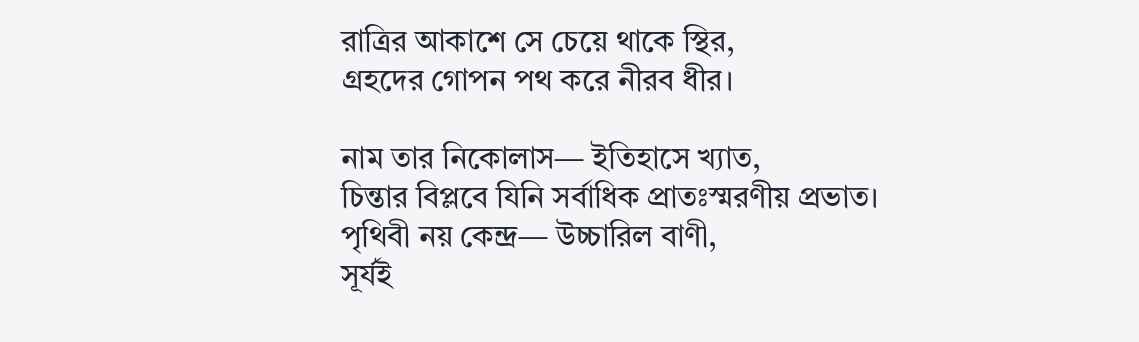রাত্রির আকাশে সে চেয়ে থাকে স্থির,
গ্রহদের গোপন পথ করে নীরব ধীর।

নাম তার নিকোলাস— ইতিহাসে খ্যাত,
চিন্তার বিপ্লবে যিনি সর্বাধিক প্রাতঃস্মরণীয় প্রভাত।
পৃথিবী নয় কেন্দ্র— উচ্চারিল বাণী,
সূর্যই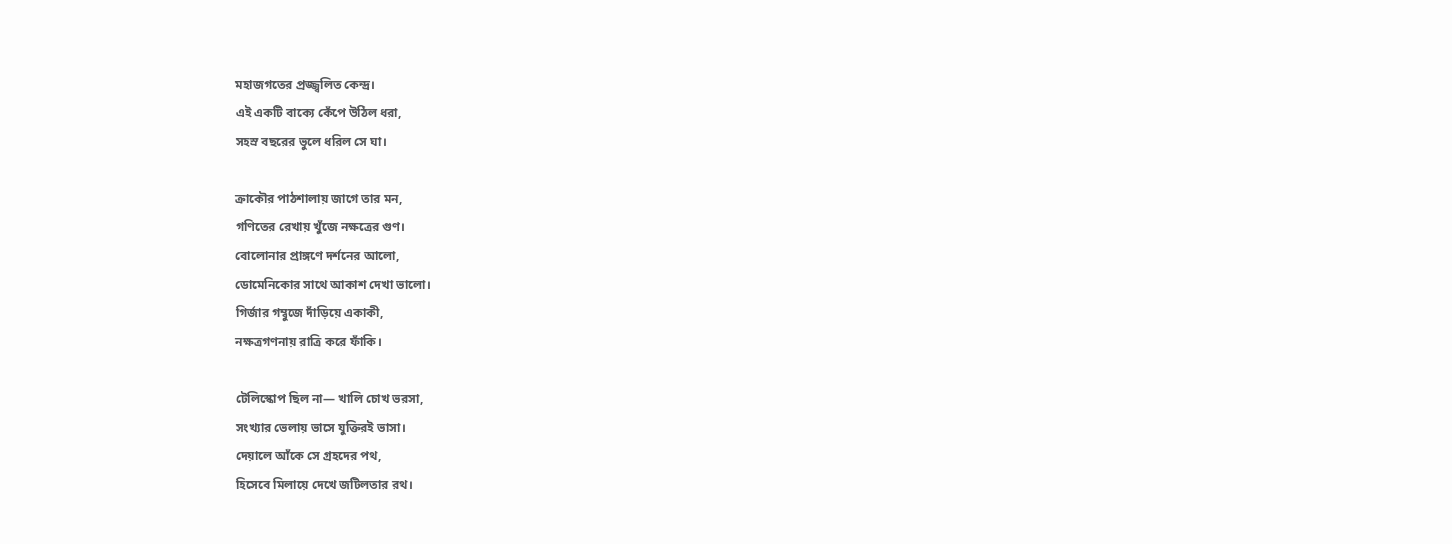মহাজগতের প্রজ্জ্বলিত কেন্দ্র।
এই একটি বাক্যে কেঁপে উঠিল ধরা,
সহস্র বছরের ভুলে ধরিল সে ঘা।

ক্রাকৌর পাঠশালায় জাগে তার মন,
গণিতের রেখায় খুঁজে নক্ষত্রের গুণ।
বোলোনার প্রাঙ্গণে দর্শনের আলো,
ডোমেনিকোর সাথে আকাশ দেখা ভালো।
গির্জার গম্বুজে দাঁড়িয়ে একাকী,
নক্ষত্রগণনায় রাত্রি করে ফাঁকি।

টেলিস্কোপ ছিল না— খালি চোখ ভরসা,
সংখ্যার ভেলায় ভাসে যুক্তিরই ভাসা।
দেয়ালে আঁকে সে গ্রহদের পথ,
হিসেবে মিলায়ে দেখে জটিলতার রথ।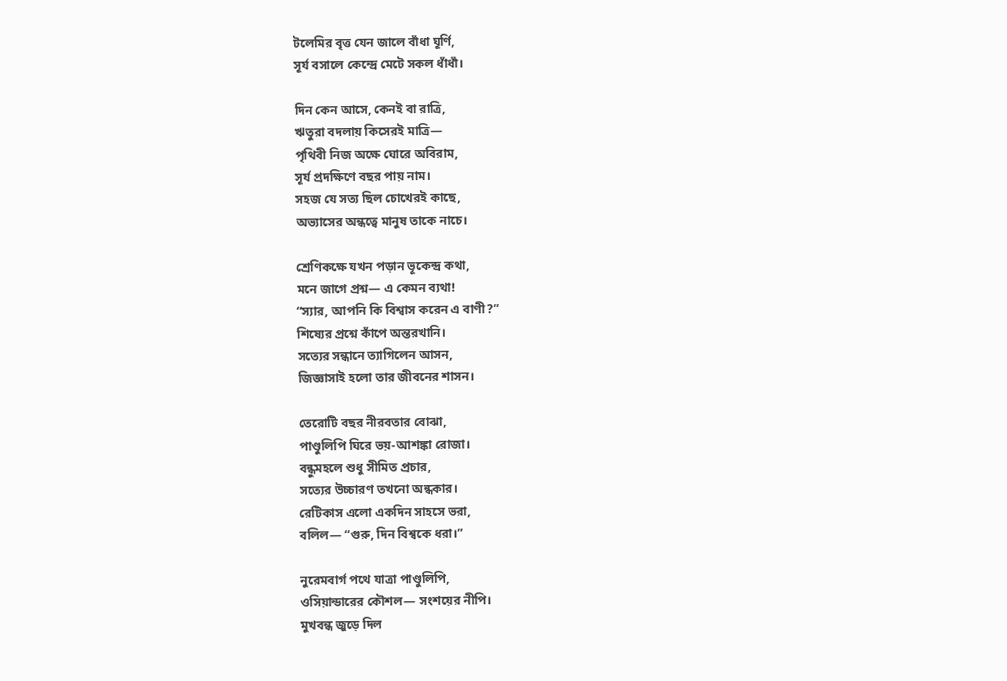টলেমির বৃত্ত যেন জালে বাঁধা ঘূর্ণি,
সূর্য বসালে কেন্দ্রে মেটে সকল ধাঁধাঁ।

দিন কেন আসে, কেনই বা রাত্রি,
ঋতুরা বদলায় কিসেরই মাত্রি—
পৃথিবী নিজ অক্ষে ঘোরে অবিরাম,
সূর্য প্রদক্ষিণে বছর পায় নাম।
সহজ যে সত্য ছিল চোখেরই কাছে,
অভ্যাসের অন্ধত্বে মানুষ তাকে নাচে।

শ্রেণিকক্ষে যখন পড়ান ভূকেন্দ্র কথা,
মনে জাগে প্রশ্ন— এ কেমন ব্যথা!
“স্যার, আপনি কি বিশ্বাস করেন এ বাণী?”
শিষ্যের প্রশ্নে কাঁপে অন্তরখানি।
সত্যের সন্ধানে ত্যাগিলেন আসন,
জিজ্ঞাসাই হলো তার জীবনের শাসন।

তেরোটি বছর নীরবতার বোঝা,
পাণ্ডুলিপি ঘিরে ভয়-আশঙ্কা রোজা।
বন্ধুমহলে শুধু সীমিত প্রচার,
সত্যের উচ্চারণ তখনো অন্ধকার।
রেটিকাস এলো একদিন সাহসে ভরা,
বলিল— “গুরু, দিন বিশ্বকে ধরা।”

নুরেমবার্গ পথে যাত্রা পাণ্ডুলিপি,
ওসিয়ান্ডারের কৌশল— সংশয়ের নীপি।
মুখবন্ধ জুড়ে দিল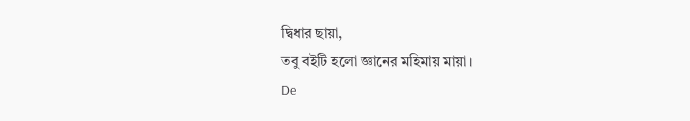দ্বিধার ছায়া,
তবু বইটি হলো জ্ঞানের মহিমায় মায়া।
De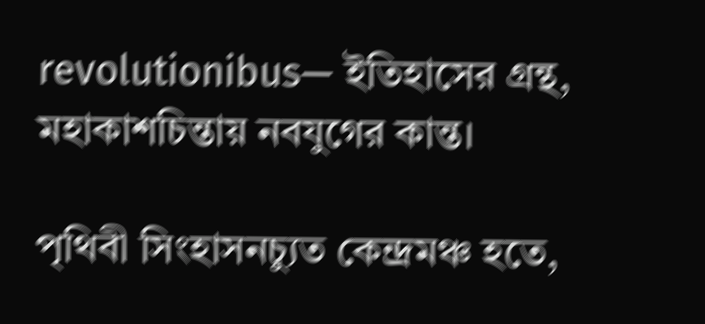revolutionibus— ইতিহাসের গ্রন্থ,
মহাকাশচিন্তায় নবযুগের কান্ত।

পৃথিবী সিংহাসনচ্যুত কেন্দ্রমঞ্চ হতে,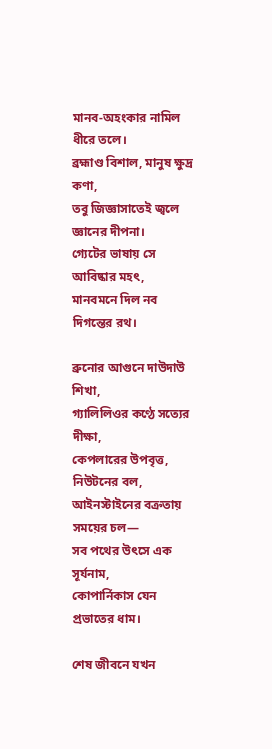মানব-অহংকার নামিল ধীরে তলে।
ব্রহ্মাণ্ড বিশাল, মানুষ ক্ষুদ্র কণা,
তবু জিজ্ঞাসাতেই জ্বলে জ্ঞানের দীপনা।
গ্যেটের ভাষায় সে আবিষ্কার মহৎ,
মানবমনে দিল নব দিগন্তের রথ।

ব্রুনোর আগুনে দাউদাউ শিখা,
গ্যালিলিওর কণ্ঠে সত্যের দীক্ষা,
কেপলারের উপবৃত্ত, নিউটনের বল,
আইনস্টাইনের বক্রতায় সময়ের চল—
সব পথের উৎসে এক সূর্যনাম,
কোপার্নিকাস যেন প্রভাতের ধাম।

শেষ জীবনে যখন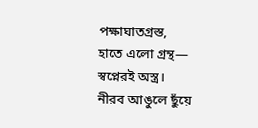পক্ষাঘাতগ্রস্ত,
হাতে এলো গ্রন্থ— স্বপ্নেরই অস্ত্র।
নীরব আঙুলে ছুঁয়ে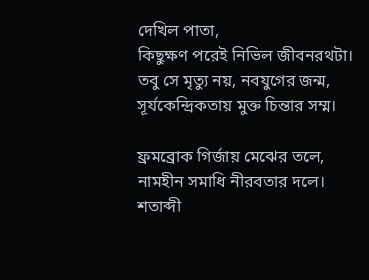দেখিল পাতা,
কিছুক্ষণ পরেই নিভিল জীবনরথটা।
তবু সে মৃত্যু নয়, নবযুগের জন্ম,
সূর্যকেন্দ্রিকতায় মুক্ত চিন্তার সম্ম।

ফ্রমব্রোক গির্জায় মেঝের তলে,
নামহীন সমাধি নীরবতার দলে।
শতাব্দী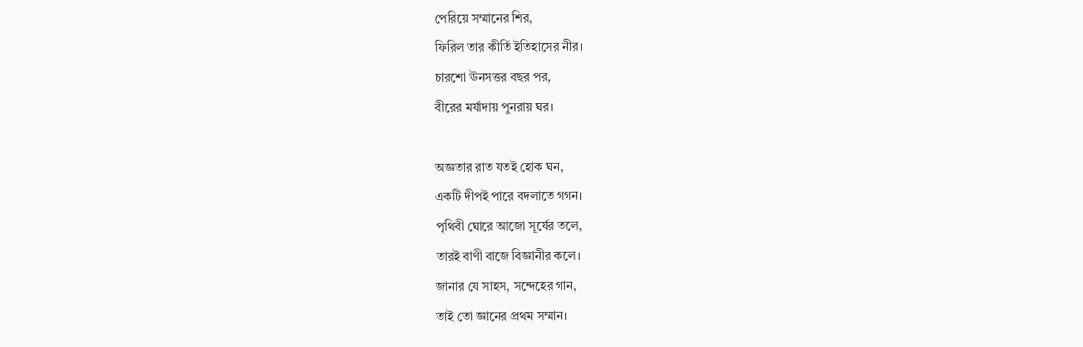পেরিয়ে সম্মানের শির,
ফিরিল তার কীর্তি ইতিহাসের নীর।
চারশো ঊনসত্তর বছর পর,
বীরের মর্যাদায় পুনরায় ঘর।

অজ্ঞতার রাত যতই হোক ঘন,
একটি দীপই পারে বদলাতে গগন।
পৃথিবী ঘোরে আজো সূর্যের তলে,
তারই বাণী বাজে বিজ্ঞানীর কলে।
জানার যে সাহস, সন্দেহের গান,
তাই তো জ্ঞানের প্রথম সম্মান।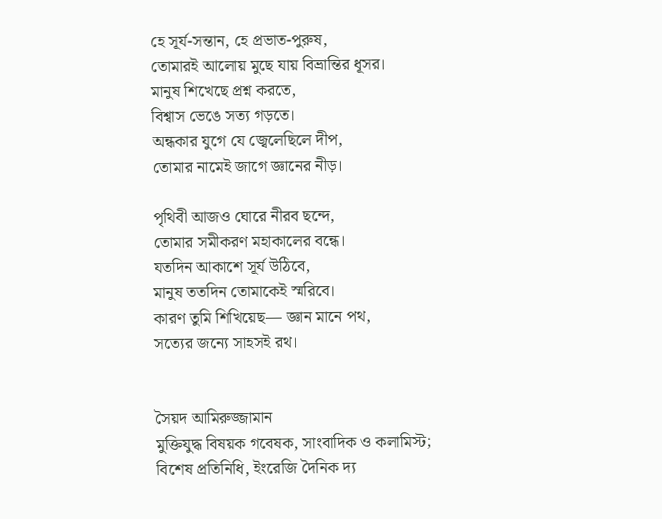হে সূর্য-সন্তান, হে প্রভাত-পুরুষ,
তোমারই আলোয় মুছে যায় বিভ্রান্তির ধূসর।
মানুষ শিখেছে প্রশ্ন করতে,
বিশ্বাস ভেঙে সত্য গড়তে।
অন্ধকার যুগে যে জ্বেলেছিলে দীপ,
তোমার নামেই জাগে জ্ঞানের নীড়।

পৃথিবী আজও ঘোরে নীরব ছন্দে,
তোমার সমীকরণ মহাকালের বন্ধে।
যতদিন আকাশে সূর্য উঠিবে,
মানুষ ততদিন তোমাকেই স্মরিবে।
কারণ তুমি শিখিয়েছ— জ্ঞান মানে পথ,
সত্যের জন্যে সাহসই রথ।


সৈয়দ আমিরুজ্জামান
মুক্তিযুদ্ধ বিষয়ক গবেষক, সাংবাদিক ও কলামিস্ট;
বিশেষ প্রতিনিধি, ইংরেজি দৈনিক দ্য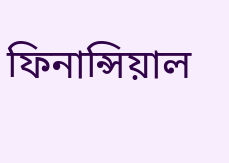ফিনান্সিয়াল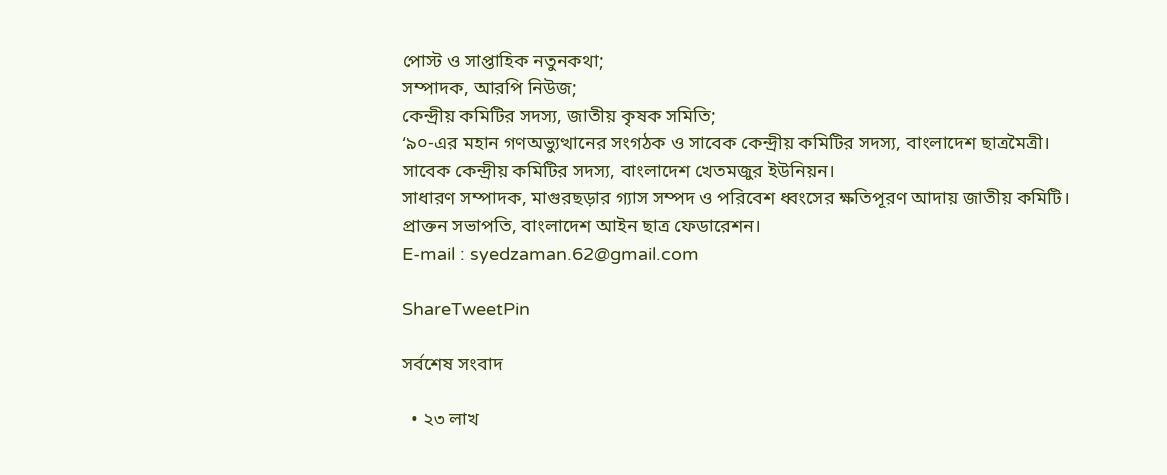পোস্ট ও সাপ্তাহিক নতুনকথা;
সম্পাদক, আরপি নিউজ;
কেন্দ্রীয় কমিটির সদস্য, জাতীয় কৃষক সমিতি;
‘৯০-এর মহান গণঅভ্যুত্থানের সংগঠক ও সাবেক কেন্দ্রীয় কমিটির সদস্য, বাংলাদেশ ছাত্রমৈত্রী।
সাবেক কেন্দ্রীয় কমিটির সদস্য, বাংলাদেশ খেতমজুর ইউনিয়ন।
সাধারণ সম্পাদক, মাগুরছড়ার গ্যাস সম্পদ ও পরিবেশ ধ্বংসের ক্ষতিপূরণ আদায় জাতীয় কমিটি।
প্রাক্তন সভাপতি, বাংলাদেশ আইন ছাত্র ফেডারেশন।
E-mail : syedzaman.62@gmail.com

ShareTweetPin

সর্বশেষ সংবাদ

  • ২৩ লাখ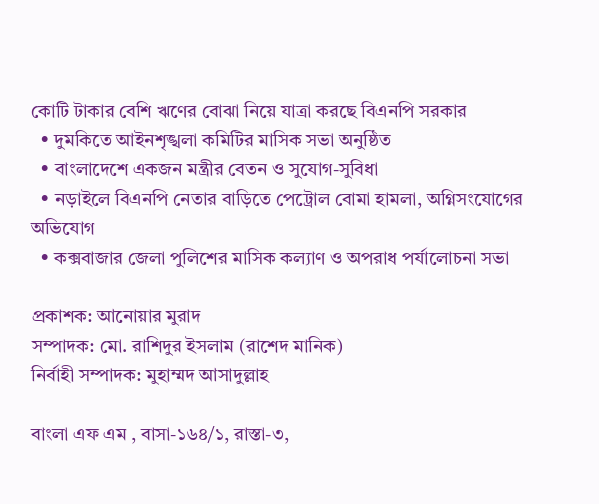কোটি টাকার বেশি ঋণের বোঝা নিয়ে যাত্রা করছে বিএনপি সরকার
  • দুমকিতে আইনশৃঙ্খলা কমিটির মাসিক সভা অনুষ্ঠিত
  • বাংলাদেশে একজন মন্ত্রীর বেতন ও সুযোগ-সুবিধা
  • নড়াইলে বিএনপি নেতার বাড়িতে পেট্রোল বোমা হামলা, অগ্নিসংযোগের অভিযোগ
  • কক্সবাজার জেলা পুলিশের মাসিক কল্যাণ ও অপরাধ পর্যালোচনা সভা

প্রকাশক: আনোয়ার মুরাদ
সম্পাদক: মো. রাশিদুর ইসলাম (রাশেদ মানিক)
নির্বাহী সম্পাদক: মুহাম্মদ আসাদুল্লাহ

বাংলা এফ এম , বাসা-১৬৪/১, রাস্তা-৩,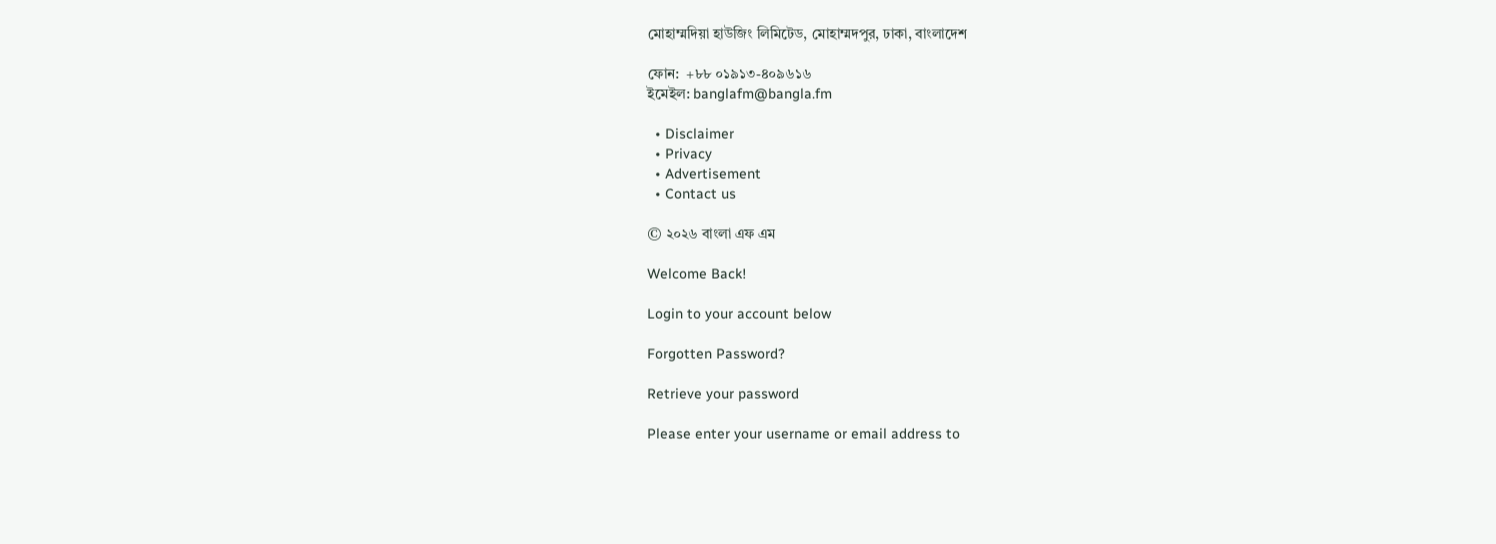মোহাম্মদিয়া হাউজিং লিমিটেড, মোহাম্মদপুর, ঢাকা, বাংলাদেশ

ফোন:  +৮৮ ০১৯১৩-৪০৯৬১৬
ইমেইল: banglafm@bangla.fm

  • Disclaimer
  • Privacy
  • Advertisement
  • Contact us

© ২০২৬ বাংলা এফ এম

Welcome Back!

Login to your account below

Forgotten Password?

Retrieve your password

Please enter your username or email address to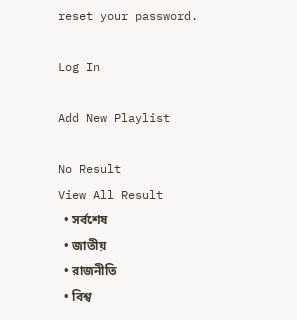reset your password.

Log In

Add New Playlist

No Result
View All Result
  • সর্বশেষ
  • জাতীয়
  • রাজনীতি
  • বিশ্ব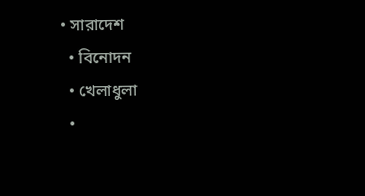• সারাদেশ
  • বিনোদন
  • খেলাধুলা
  •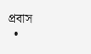প্রবাস
  •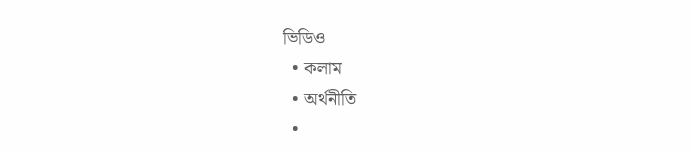ভিডিও
  • কলাম
  • অর্থনীতি
  •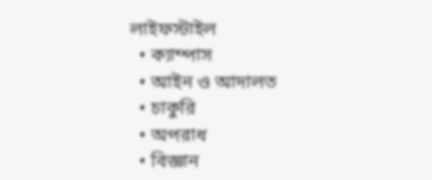লাইফস্টাইল
  • ক্যাম্পাস
  • আইন ও আদালত
  • চাকুরি
  • অপরাধ
  • বিজ্ঞান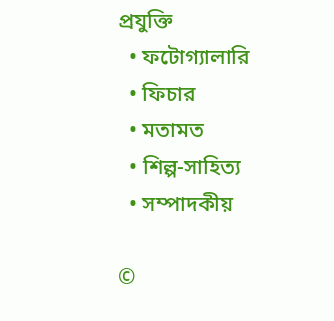প্রযুক্তি
  • ফটোগ্যালারি
  • ফিচার
  • মতামত
  • শিল্প-সাহিত্য
  • সম্পাদকীয়

©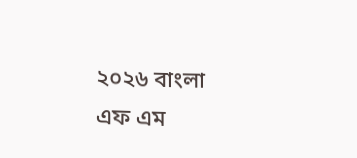২০২৬ বাংলা এফ এম